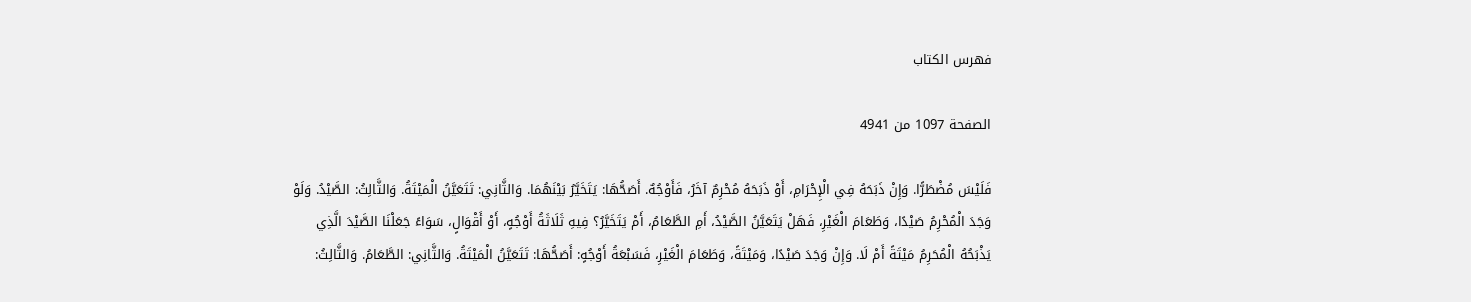فهرس الكتاب

الصفحة 1097 من 4941

فَلَيْسَ مُضْطَرًّا. وَإِنْ ذَبَحَهُ فِي الْإِحْرَامِ، أَوْ ذَبَحَهُ مُحْرِمٌ آخَرُ، فَأَوْجُهٌ. أَصَحُّهَا: يَتَخَيَّرُ بَيْنَهُمَا. وَالثَّانِي: تَتَعَيَّنُ الْمَيْتَةُ. وَالثَّالِثُ: الصَّيْدُ. وَلَوْ وَجَدَ الْمُحْرِمُ صَيْدًا، وَطَعَامَ الْغَيْرِ، فَهَلْ يَتَعَيَّنُ الصَّيْدُ، أَمِ الطَّعَامُ، أَمْ يَتَخَيَّرُ؟ فِيهِ ثَلَاثَةُ أَوْجُهٍ، أَوْ أَقْوَالٍ، سَوَاءً جَعَلْنَا الصَّيْدَ الَّذِي يَذْبَحُهُ الْمُحَرِمُ مَيْتَةً أَمْ لَا. وَإِنْ وَجَدَ صَيْدًا، وَمَيْتَةً، وَطَعَامَ الْغَيْرِ، فَسَبْعَةُ أَوْجُهٍ: أَصَحُّهَا: تَتَعَيَّنُ الْمَيْتَةُ. وَالثَّانِي: الطَّعَامُ. وَالثَّالِثُ: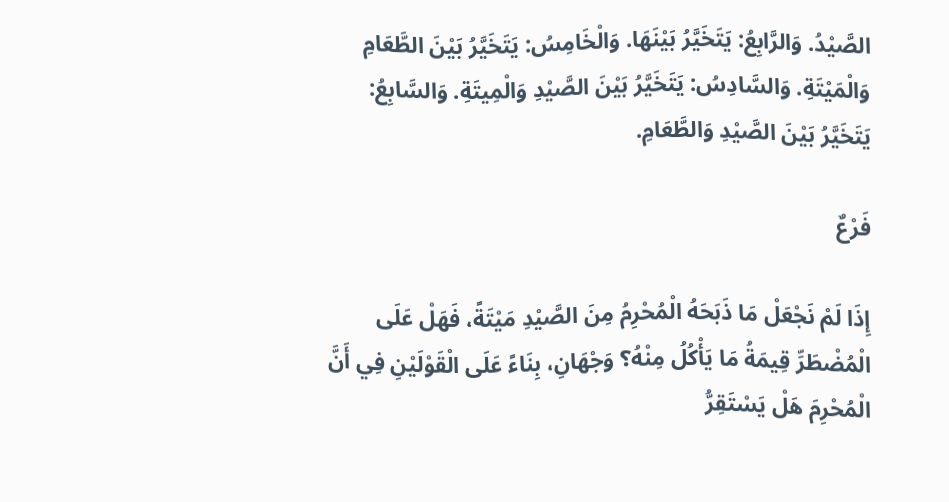الصَّيْدُ. وَالرَّابِعُ: يَتَخَيَّرُ بَيْنَهَا. وَالْخَامِسُ: يَتَخَيَّرُ بَيْنَ الطَّعَامِ وَالْمَيْتَةِ. وَالسَّادِسُ: يَتَخَيَّرُ بَيْنَ الصَّيْدِ وَالْمِيتَةِ. وَالسَّابِعُ: يَتَخَيَّرُ بَيْنَ الصَّيْدِ وَالطَّعَامِ.

فَرْعٌ

إِذَا لَمْ نَجْعَلْ مَا ذَبَحَهُ الْمُحْرِمُ مِنَ الصَّيْدِ مَيْتَةً، فَهَلْ عَلَى الْمُضْطَرِّ قِيمَةُ مَا يَأْكُلُ مِنْهُ؟ وَجْهَانِ، بِنَاءً عَلَى الْقَوْلَيْنِ فِي أَنَّ الْمُحْرِمَ هَلْ يَسْتَقِرُّ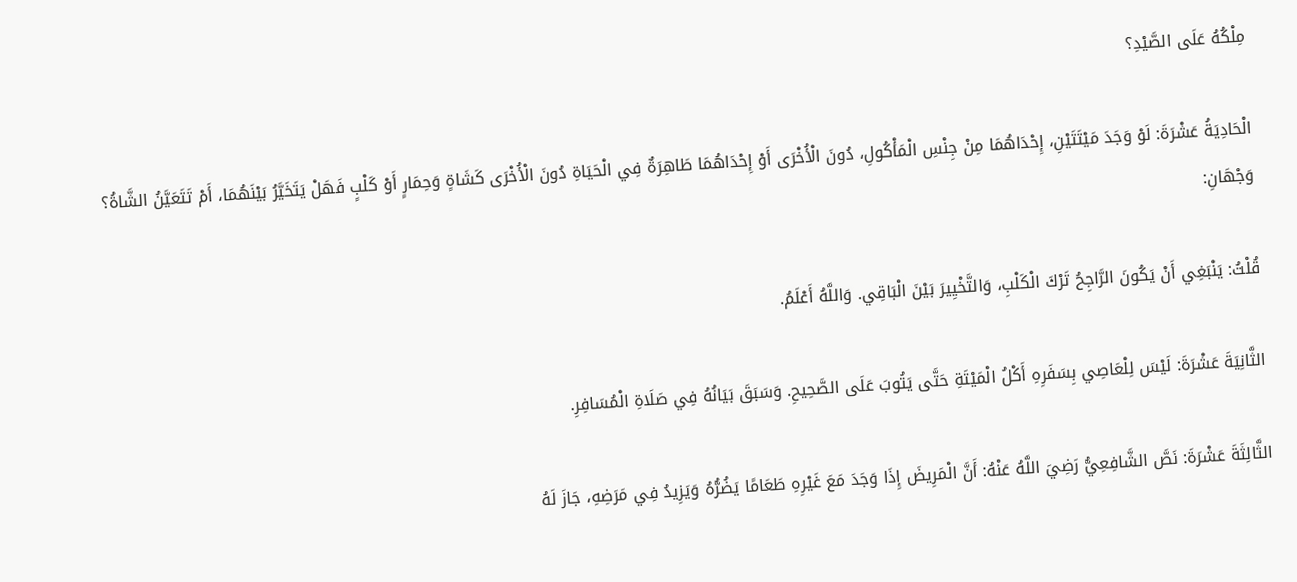مِلْكُهُ عَلَى الصَّيْدِ؟

الْحَادِيَةُ عَشْرَةَ: لَوْ وَجَدَ مَيْتَتَيْنِ، إِحْدَاهُمَا مِنْ جِنْسِ الْمَأْكُولِ، دُونَ الْأُخْرَى أَوْ إِحْدَاهُمَا طَاهِرَةٌ فِي الْحَيَاةِ دُونَ الْأُخْرَى كَشَاةٍ وَحِمَارٍ أَوْ كَلْبٍ فَهَلْ يَتَخَيَّرُ بَيْنَهُمَا، أَمْ تَتَعَيَّنُ الشَّاةُ؟ وَجْهَانِ:

قُلْتُ: يَنْبَغِي أَنْ يَكُونَ الرَّاجِحُ تَرْكَ الْكَلْبِ، وَالتَّخْيِيرَ بَيْنَ الْبَاقِي. وَاللَّهُ أَعْلَمُ.

الثَّانِيَةَ عَشْرَةَ: لَيْسَ لِلْعَاصِي بِسَفَرِهِ أَكْلُ الْمَيْتَةِ حَتَّى يَتُوبَ عَلَى الصَّحِيحِ. وَسَبَقَ بَيَانُهُ فِي صَلَاةِ الْمُسَافِرِ.

الثَّالِثَةَ عَشْرَةَ: نَصَّ الشَّافِعِيُّ رَضِيَ اللَّهُ عَنْهُ: أَنَّ الْمَرِيضَ إِذَا وَجَدَ مَعَ غَيْرِهِ طَعَامًا يَضُرُّهُ وَيَزِيدُ فِي مَرَضِهِ، جَازَ لَهُ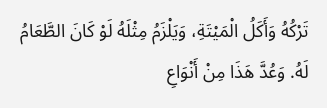تَرْكُهُ وَأَكَلُ الْمَيْتَةِ، وَيَلْزَمُ مِثْلَهُ لَوْ كَانَ الطَّعَامُ لَهُ. وَعُدَّ هَذَا مِنْ أَنْوَاعِ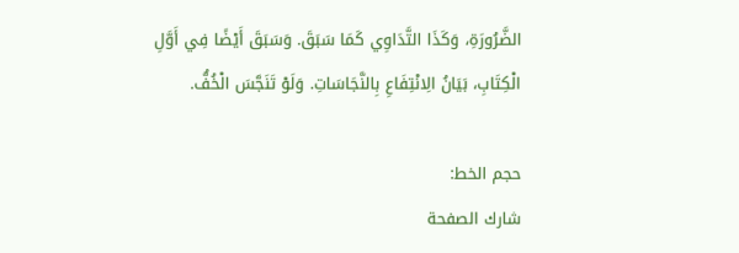الضَّرُورَةِ، وَكَذَا التَّدَاوِي كَمَا سَبَقَ. وَسَبَقَ أَيْضًا فِي أَوَّلِ الْكِتَابِ، بَيَانُ الِانْتِفَاعِ بِالنَّجَاسَاتِ. وَلَوْ تَنَجَّسَ الْخُفُّ.

حجم الخط:
شارك الصفحة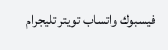فيسبوك واتساب تويتر تليجرام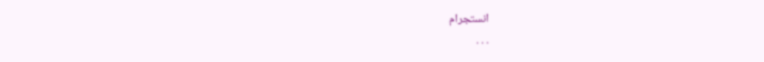انستجرام
. . .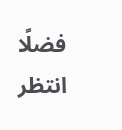فضلًا انتظر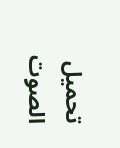تحميل الصوت